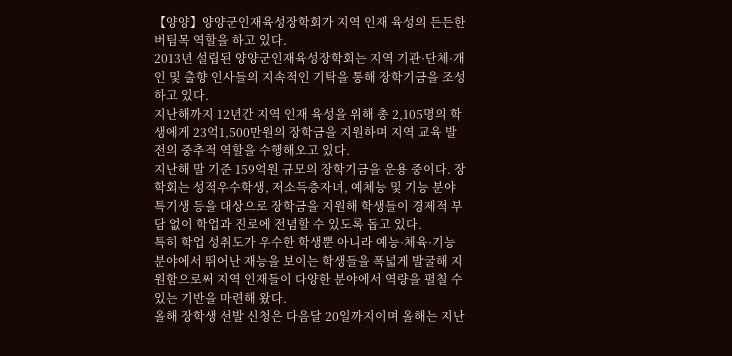【양양】양양군인재육성장학회가 지역 인재 육성의 든든한 버팀목 역할을 하고 있다.
2013년 설립된 양양군인재육성장학회는 지역 기관·단체·개인 및 출향 인사들의 지속적인 기탁을 통해 장학기금을 조성하고 있다.
지난해까지 12년간 지역 인재 육성을 위해 총 2,105명의 학생에게 23억1,500만원의 장학금을 지원하며 지역 교육 발전의 중추적 역할을 수행해오고 있다.
지난해 말 기준 159억원 규모의 장학기금을 운용 중이다. 장학회는 성적우수학생, 저소득층자녀, 예체능 및 기능 분야 특기생 등을 대상으로 장학금을 지원해 학생들이 경제적 부담 없이 학업과 진로에 전념할 수 있도록 돕고 있다.
특히 학업 성취도가 우수한 학생뿐 아니라 예능·체육·기능 분야에서 뛰어난 재능을 보이는 학생들을 폭넓게 발굴해 지원함으로써 지역 인재들이 다양한 분야에서 역량을 펼칠 수 있는 기반을 마련해 왔다.
올해 장학생 선발 신청은 다음달 20일까지이며 올해는 지난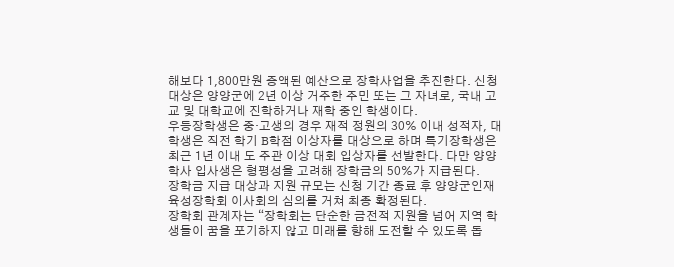해보다 1,800만원 증액된 예산으로 장학사업을 추진한다. 신청 대상은 양양군에 2년 이상 거주한 주민 또는 그 자녀로, 국내 고교 및 대학교에 진학하거나 재학 중인 학생이다.
우등장학생은 중·고생의 경우 재적 정원의 30% 이내 성적자, 대학생은 직전 학기 B학점 이상자를 대상으로 하며 특기장학생은 최근 1년 이내 도 주관 이상 대회 입상자를 선발한다. 다만 양양학사 입사생은 형평성을 고려해 장학금의 50%가 지급된다.
장학금 지급 대상과 지원 규모는 신청 기간 종료 후 양양군인재육성장학회 이사회의 심의를 거쳐 최종 확정된다.
장학회 관계자는 “장학회는 단순한 금전적 지원을 넘어 지역 학생들이 꿈을 포기하지 않고 미래를 향해 도전할 수 있도록 돕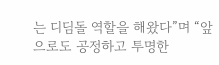는 디딤돌 역할을 해왔다”며 “앞으로도 공정하고 투명한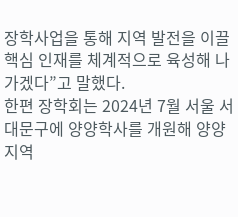장학사업을 통해 지역 발전을 이끌 핵심 인재를 체계적으로 육성해 나가겠다”고 말했다.
한편 장학회는 2024년 7월 서울 서대문구에 양양학사를 개원해 양양 지역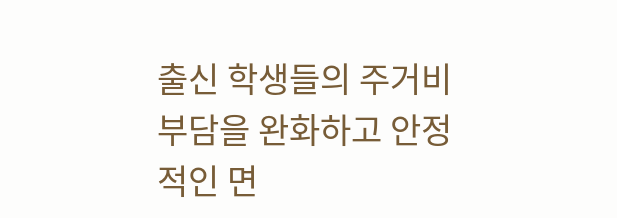출신 학생들의 주거비 부담을 완화하고 안정적인 면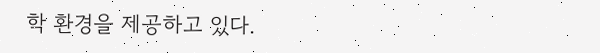학 환경을 제공하고 있다.